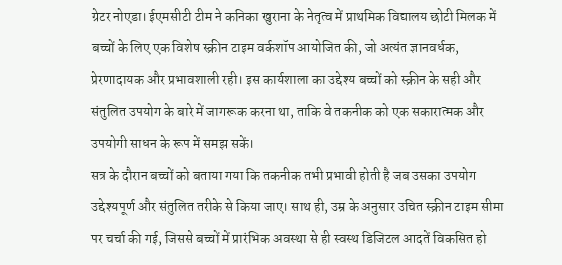ग्रेटर नोएडा। ईएमसीटी टीम ने कनिका खुराना के नेतृत्व में प्राथमिक विद्यालय छोटी मिलक में बच्चों के लिए एक विशेष स्क्रीन टाइम वर्कशॉप आयोजित की, जो अत्यंत ज्ञानवर्धक, प्रेरणादायक और प्रभावशाली रही। इस कार्यशाला का उद्देश्य बच्चों को स्क्रीन के सही और संतुलित उपयोग के बारे में जागरूक करना था, ताकि वे तकनीक को एक सकारात्मक और उपयोगी साधन के रूप में समझ सकें।
सत्र के दौरान बच्चों को बताया गया कि तकनीक तभी प्रभावी होती है जब उसका उपयोग उद्देश्यपूर्ण और संतुलित तरीके से किया जाए। साथ ही, उम्र के अनुसार उचित स्क्रीन टाइम सीमा पर चर्चा की गई, जिससे बच्चों में प्रारंभिक अवस्था से ही स्वस्थ डिजिटल आदतें विकसित हो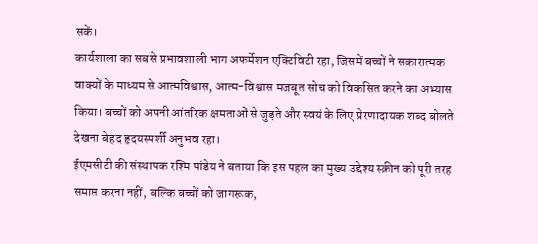सकें।
कार्यशाला का सबसे प्रभावशाली भाग अफर्मेशन एक्टिविटी रहा, जिसमें बच्चों ने सकारात्मक वाक्यों के माध्यम से आत्मविश्वास, आत्म-विश्वास मजबूत सोच को विकसित करने का अभ्यास किया। बच्चों को अपनी आंतरिक क्षमताओं से जुड़ते और स्वयं के लिए प्रेरणादायक शब्द बोलते देखना बेहद हृदयस्पर्शी अनुभव रहा।
ईएमसीटी की संस्थापक रश्मि पांडेय ने बताया कि इस पहल का मुख्य उद्देश्य स्क्रीन को पूरी तरह समाप्त करना नहीं, बल्कि बच्चों को जागरूक,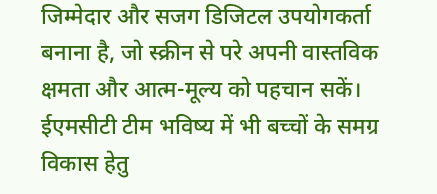जिम्मेदार और सजग डिजिटल उपयोगकर्ता बनाना है, जो स्क्रीन से परे अपनी वास्तविक क्षमता और आत्म-मूल्य को पहचान सकें।
ईएमसीटी टीम भविष्य में भी बच्चों के समग्र विकास हेतु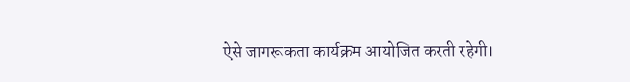ऐसे जागरूकता कार्यक्रम आयोजित करती रहेगी।